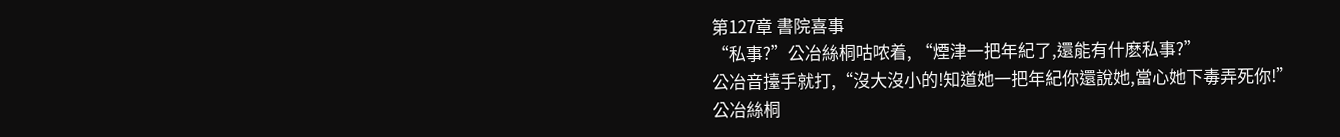第127章 書院喜事
“私事?”公冶絲桐咕哝着, “煙津一把年紀了,還能有什麽私事?”
公冶音擡手就打,“沒大沒小的!知道她一把年紀你還說她,當心她下毒弄死你!”
公冶絲桐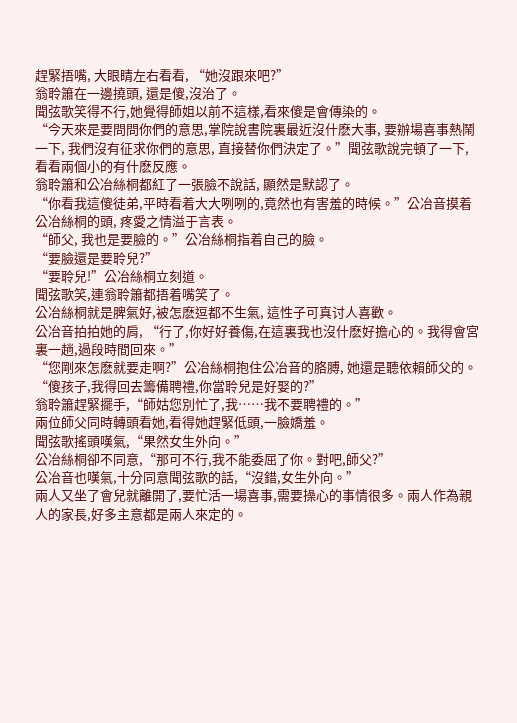趕緊捂嘴, 大眼睛左右看看, “她沒跟來吧?”
翁聆簫在一邊撓頭, 還是傻,沒治了。
聞弦歌笑得不行,她覺得師姐以前不這樣,看來傻是會傳染的。
“今天來是要問問你們的意思,掌院說書院裏最近沒什麽大事, 要辦場喜事熱鬧一下, 我們沒有征求你們的意思, 直接替你們決定了。”聞弦歌說完頓了一下,看看兩個小的有什麽反應。
翁聆簫和公冶絲桐都紅了一張臉不說話, 顯然是默認了。
“你看我這傻徒弟,平時看着大大咧咧的,竟然也有害羞的時候。”公冶音摸着公冶絲桐的頭, 疼愛之情溢于言表。
“師父, 我也是要臉的。”公冶絲桐指着自己的臉。
“要臉還是要聆兒?”
“要聆兒!”公冶絲桐立刻道。
聞弦歌笑,連翁聆簫都捂着嘴笑了。
公冶絲桐就是脾氣好,被怎麽逗都不生氣, 這性子可真讨人喜歡。
公冶音拍拍她的肩, “行了,你好好養傷,在這裏我也沒什麽好擔心的。我得會宮裏一趟,過段時間回來。”
“您剛來怎麽就要走啊?”公冶絲桐抱住公冶音的胳膊, 她還是聽依賴師父的。
“傻孩子,我得回去籌備聘禮,你當聆兒是好娶的?”
翁聆簫趕緊擺手,“師姑您別忙了,我……我不要聘禮的。”
兩位師父同時轉頭看她,看得她趕緊低頭,一臉嬌羞。
聞弦歌搖頭嘆氣,“果然女生外向。”
公冶絲桐卻不同意,“那可不行,我不能委屈了你。對吧,師父?”
公冶音也嘆氣,十分同意聞弦歌的話,“沒錯,女生外向。”
兩人又坐了會兒就離開了,要忙活一場喜事,需要操心的事情很多。兩人作為親人的家長,好多主意都是兩人來定的。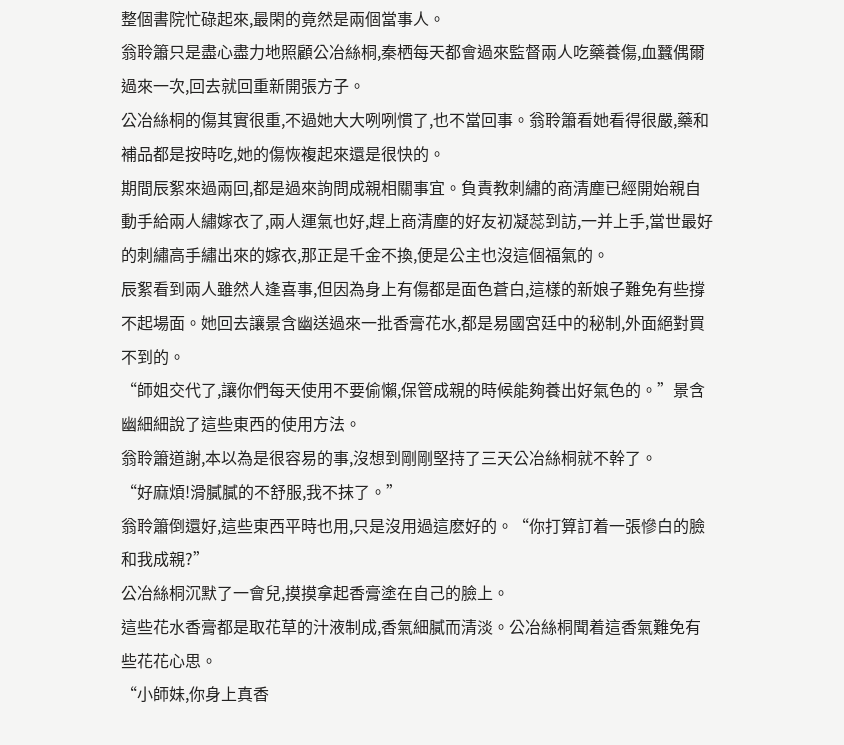整個書院忙碌起來,最閑的竟然是兩個當事人。
翁聆簫只是盡心盡力地照顧公冶絲桐,秦栖每天都會過來監督兩人吃藥養傷,血蠶偶爾過來一次,回去就回重新開張方子。
公冶絲桐的傷其實很重,不過她大大咧咧慣了,也不當回事。翁聆簫看她看得很嚴,藥和補品都是按時吃,她的傷恢複起來還是很快的。
期間辰絮來過兩回,都是過來詢問成親相關事宜。負責教刺繡的商清塵已經開始親自動手給兩人繡嫁衣了,兩人運氣也好,趕上商清塵的好友初凝蕊到訪,一并上手,當世最好的刺繡高手繡出來的嫁衣,那正是千金不換,便是公主也沒這個福氣的。
辰絮看到兩人雖然人逢喜事,但因為身上有傷都是面色蒼白,這樣的新娘子難免有些撐不起場面。她回去讓景含幽送過來一批香膏花水,都是易國宮廷中的秘制,外面絕對買不到的。
“師姐交代了,讓你們每天使用不要偷懶,保管成親的時候能夠養出好氣色的。”景含幽細細說了這些東西的使用方法。
翁聆簫道謝,本以為是很容易的事,沒想到剛剛堅持了三天公冶絲桐就不幹了。
“好麻煩!滑膩膩的不舒服,我不抹了。”
翁聆簫倒還好,這些東西平時也用,只是沒用過這麽好的。“你打算訂着一張慘白的臉和我成親?”
公冶絲桐沉默了一會兒,摸摸拿起香膏塗在自己的臉上。
這些花水香膏都是取花草的汁液制成,香氣細膩而清淡。公冶絲桐聞着這香氣難免有些花花心思。
“小師妹,你身上真香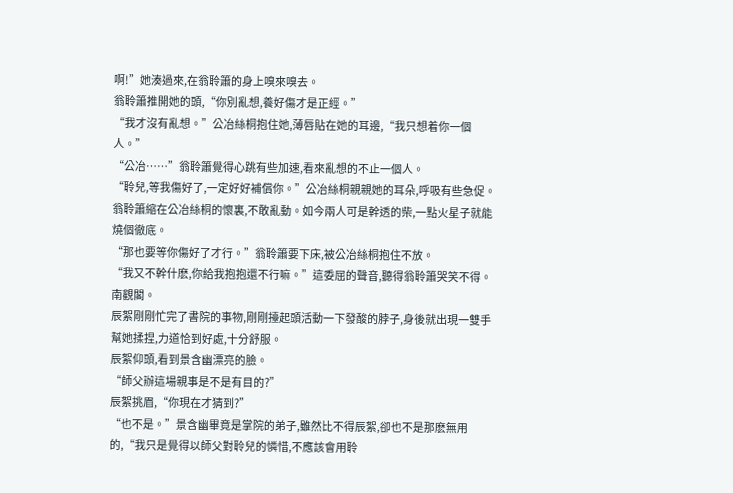啊!”她湊過來,在翁聆簫的身上嗅來嗅去。
翁聆簫推開她的頭,“你別亂想,養好傷才是正經。”
“我才沒有亂想。”公冶絲桐抱住她,薄唇貼在她的耳邊,“我只想着你一個人。”
“公冶……”翁聆簫覺得心跳有些加速,看來亂想的不止一個人。
“聆兒,等我傷好了,一定好好補償你。”公冶絲桐親親她的耳朵,呼吸有些急促。
翁聆簫縮在公冶絲桐的懷裏,不敢亂動。如今兩人可是幹透的柴,一點火星子就能燒個徹底。
“那也要等你傷好了才行。”翁聆簫要下床,被公冶絲桐抱住不放。
“我又不幹什麽,你給我抱抱還不行嘛。”這委屈的聲音,聽得翁聆簫哭笑不得。
南觀閣。
辰絮剛剛忙完了書院的事物,剛剛擡起頭活動一下發酸的脖子,身後就出現一雙手幫她揉捏,力道恰到好處,十分舒服。
辰絮仰頭,看到景含幽漂亮的臉。
“師父辦這場親事是不是有目的?”
辰絮挑眉,“你現在才猜到?”
“也不是。”景含幽畢竟是掌院的弟子,雖然比不得辰絮,卻也不是那麽無用的,“我只是覺得以師父對聆兒的憐惜,不應該會用聆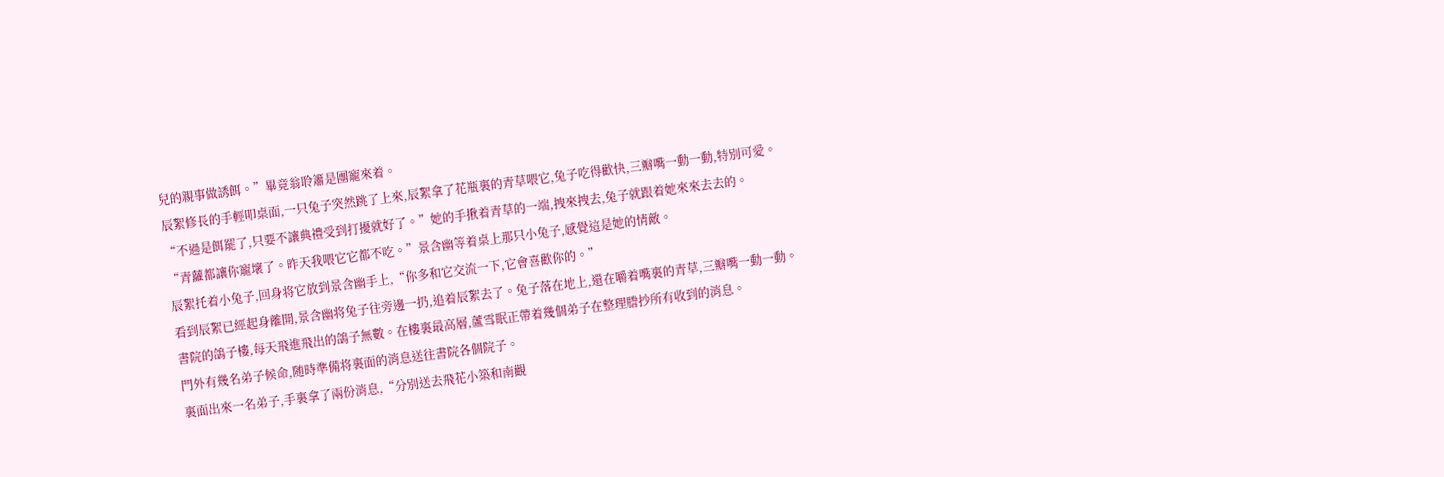兒的親事做誘餌。”畢竟翁聆簫是團寵來着。
辰絮修長的手輕叩桌面,一只兔子突然跳了上來,辰絮拿了花瓶裏的青草喂它,兔子吃得歡快,三瓣嘴一動一動,特別可愛。
“不過是餌罷了,只要不讓典禮受到打擾就好了。”她的手揪着青草的一端,拽來拽去,兔子就跟着她來來去去的。
“青蘿都讓你寵壞了。昨天我喂它它都不吃。”景含幽等着桌上那只小兔子,感覺這是她的情敵。
辰絮托着小兔子,回身将它放到景含幽手上,“你多和它交流一下,它會喜歡你的。”
看到辰絮已經起身離開,景含幽将兔子往旁邊一扔,追着辰絮去了。兔子落在地上,還在嚼着嘴裏的青草,三瓣嘴一動一動。
書院的鴿子樓,每天飛進飛出的鴿子無數。在樓裏最高層,蘆雪眠正帶着幾個弟子在整理謄抄所有收到的消息。
門外有幾名弟子候命,随時準備将裏面的消息送往書院各個院子。
裏面出來一名弟子,手裏拿了兩份消息,“分別送去飛花小築和南觀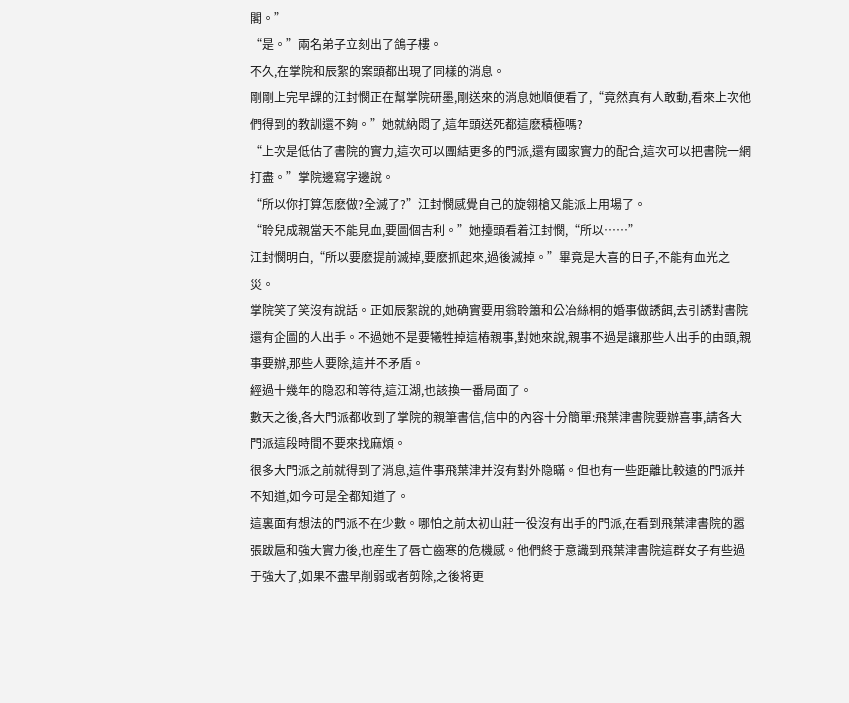閣。”
“是。”兩名弟子立刻出了鴿子樓。
不久,在掌院和辰絮的案頭都出現了同樣的消息。
剛剛上完早課的江封憫正在幫掌院研墨,剛送來的消息她順便看了,“竟然真有人敢動,看來上次他們得到的教訓還不夠。”她就納悶了,這年頭送死都這麽積極嗎?
“上次是低估了書院的實力,這次可以團結更多的門派,還有國家實力的配合,這次可以把書院一網打盡。”掌院邊寫字邊說。
“所以你打算怎麽做?全滅了?”江封憫感覺自己的旋翎槍又能派上用場了。
“聆兒成親當天不能見血,要圖個吉利。”她擡頭看着江封憫,“所以……”
江封憫明白,“所以要麽提前滅掉,要麽抓起來,過後滅掉。”畢竟是大喜的日子,不能有血光之災。
掌院笑了笑沒有說話。正如辰絮說的,她确實要用翁聆簫和公冶絲桐的婚事做誘餌,去引誘對書院還有企圖的人出手。不過她不是要犧牲掉這樁親事,對她來說,親事不過是讓那些人出手的由頭,親事要辦,那些人要除,這并不矛盾。
經過十幾年的隐忍和等待,這江湖,也該換一番局面了。
數天之後,各大門派都收到了掌院的親筆書信,信中的內容十分簡單:飛葉津書院要辦喜事,請各大門派這段時間不要來找麻煩。
很多大門派之前就得到了消息,這件事飛葉津并沒有對外隐瞞。但也有一些距離比較遠的門派并不知道,如今可是全都知道了。
這裏面有想法的門派不在少數。哪怕之前太初山莊一役沒有出手的門派,在看到飛葉津書院的嚣張跋扈和強大實力後,也産生了唇亡齒寒的危機感。他們終于意識到飛葉津書院這群女子有些過于強大了,如果不盡早削弱或者剪除,之後将更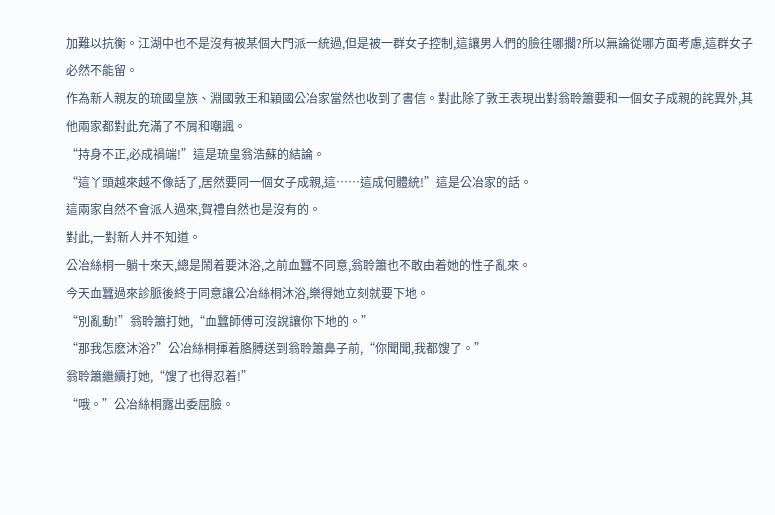加難以抗衡。江湖中也不是沒有被某個大門派一統過,但是被一群女子控制,這讓男人們的臉往哪擱?所以無論從哪方面考慮,這群女子必然不能留。
作為新人親友的琉國皇族、淵國敦王和穎國公冶家當然也收到了書信。對此除了敦王表現出對翁聆簫要和一個女子成親的詫異外,其他兩家都對此充滿了不屑和嘲諷。
“持身不正,必成禍端!”這是琉皇翁浩蘇的結論。
“這丫頭越來越不像話了,居然要同一個女子成親,這……這成何體統!”這是公冶家的話。
這兩家自然不會派人過來,賀禮自然也是沒有的。
對此,一對新人并不知道。
公冶絲桐一躺十來天,總是鬧着要沐浴,之前血蠶不同意,翁聆簫也不敢由着她的性子亂來。
今天血蠶過來診脈後終于同意讓公冶絲桐沐浴,樂得她立刻就要下地。
“別亂動!”翁聆簫打她,“血蠶師傅可沒說讓你下地的。”
“那我怎麽沐浴?”公冶絲桐揮着胳膊送到翁聆簫鼻子前,“你聞聞,我都馊了。”
翁聆簫繼續打她,“馊了也得忍着!”
“哦。”公冶絲桐露出委屈臉。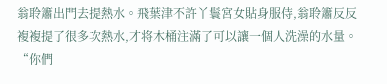翁聆簫出門去提熱水。飛葉津不許丫鬟宮女貼身服侍,翁聆簫反反複複提了很多次熱水,才将木桶注滿了可以讓一個人洗澡的水量。
“你們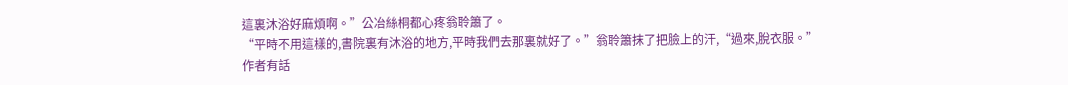這裏沐浴好麻煩啊。”公冶絲桐都心疼翁聆簫了。
“平時不用這樣的,書院裏有沐浴的地方,平時我們去那裏就好了。”翁聆簫抹了把臉上的汗,“過來,脫衣服。”
作者有話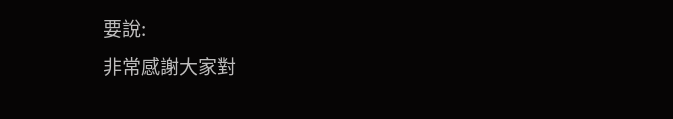要說:
非常感謝大家對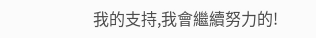我的支持,我會繼續努力的!